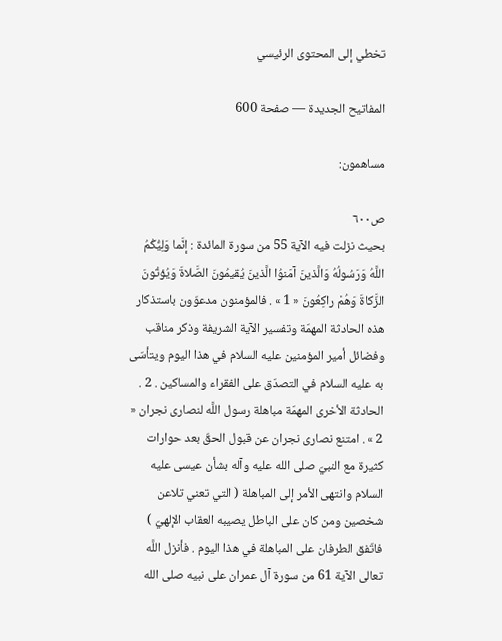تخطي إلى المحتوى الرئيسي

المفاتيح الجديدة — صفحة 600

مساهمون:

ص٦٠٠
بحيث نزلت فيه الآية 55 من سورة المائدة : إنَّما وَلِيُّكُمُ اللَّهُ وَرَسُولُهُ وَالَّذينَ آمَنوُا الَّذينَ يُقيمُونَ الصَّلاةَ وَيُؤتُونَ الزَّكاةَ وَهُمْ راكِعُونَ « 1 » . فالمؤمنون مدعوّون باستذكار هذه الحادثة المهمّة وتفسير الآية الشريفة وذكر مناقب وفضائل أمير المؤمنين عليه السلام في هذا اليوم ويتأسّى به عليه السلام في التصدّق على الفقراء والمساكين . 2 . الحادثة الأخرى المهمّة مباهلة رسول اللَّه لنصارى نجران « 2 » . امتنع نصارى نجران عن قبول الحقّ بعد حوارات كثيرة مع النبيّ صلى الله عليه وآله بشأن عيسى عليه السلام وانتهى الأمر إلى المباهلة ( التي تعني تلاعن شخصين ومن كان على الباطل يصيبه العقاب الإلهيّ ) فاتّفق الطرفان على المباهلة في هذا اليوم . فأنزل اللَّه تعالى الآية 61 من سورة آل عمران على نبيه صلى الله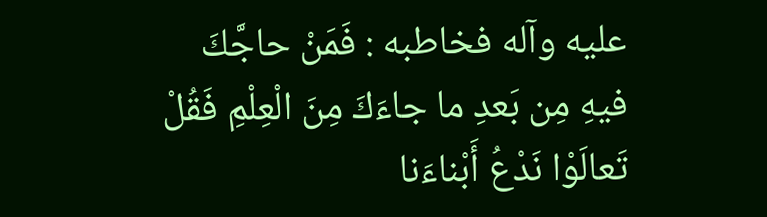عليه وآله فخاطبه : فَمَنْ حاجَّكَ فيهِ مِن بَعدِ ما جاءَكَ مِنَ الْعِلْمِ فَقُلْ تَعالَوْا نَدْعُ أَبْناءَنا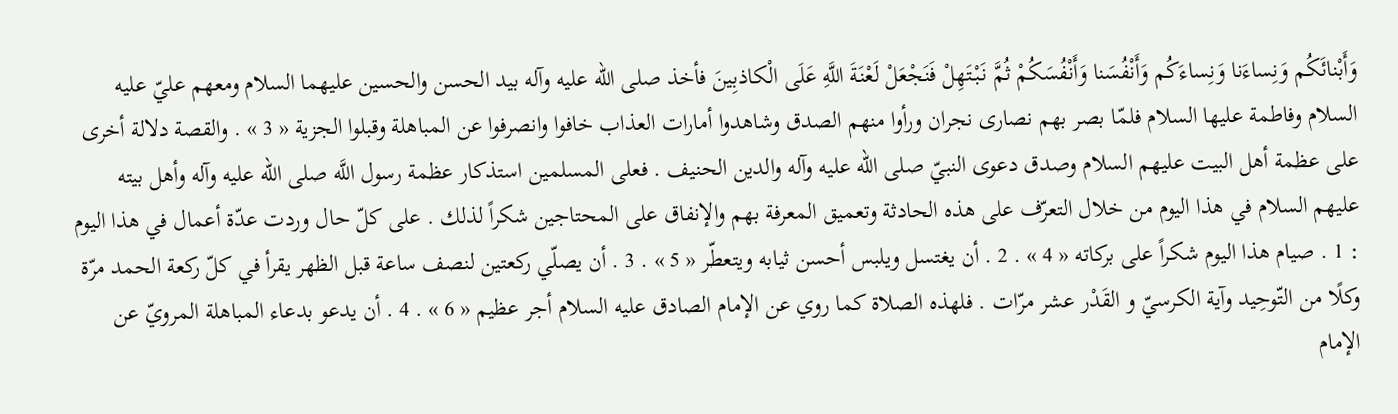وَأَبْنائَكُم وَنِساءَنا وَنِساءَكُم وَأَنْفُسَنا وَأَنْفُسَكُمْ ثُمَّ نَبْتَهِلْ فَنَجْعَلْ لَعْنَةَ اللَّهِ عَلَى الْكاذبِينَ فأخذ صلى الله عليه وآله بيد الحسن والحسين عليهما السلام ومعهم عليّ عليه السلام وفاطمة عليها السلام فلمّا بصر بهم نصارى نجران ورأوا منهم الصدق وشاهدوا أمارات العذاب خافوا وانصرفوا عن المباهلة وقبلوا الجزية « 3 » . والقصة دلالة أخرى على عظمة أهل البيت عليهم السلام وصدق دعوى النبيّ صلى الله عليه وآله والدين الحنيف . فعلى المسلمين استذكار عظمة رسول اللَّه صلى الله عليه وآله وأهل بيته عليهم السلام في هذا اليوم من خلال التعرّف على هذه الحادثة وتعميق المعرفة بهم والإنفاق على المحتاجين شكراً لذلك . على كلّ حال وردت عدّة أعمال في هذا اليوم : 1 . صيام هذا اليوم شكراً على بركاته « 4 » . 2 . أن يغتسل ويلبس أحسن ثيابه ويتعطّر « 5 » . 3 . أن يصلّي ركعتين لنصف ساعة قبل الظهر يقرأ في كلّ ركعة الحمد مرّة وكلًا من التّوحِيد وآية الكرسيّ و القَدْر عشر مرّات . فلهذه الصلاة كما روي عن الإمام الصادق عليه السلام أجر عظيم « 6 » . 4 . أن يدعو بدعاء المباهلة المرويّ عن الإمام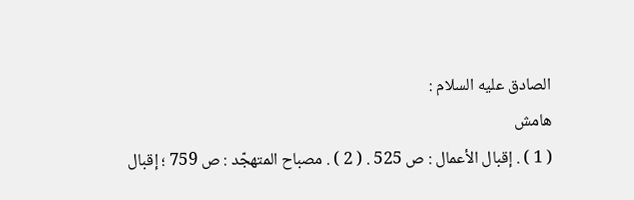الصادق عليه السلام :
هامش
( 1 ) . إقبال الأعمال : ص 525 . ( 2 ) . مصباح المتهجّد : ص 759 ؛ إقبال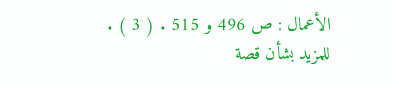الأعمال : ص 496 و 515 . ( 3 ) . للمزيد بشأن قصة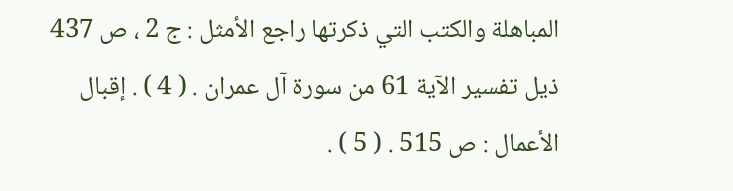المباهلة والكتب التي ذكرتها راجع الأمثل : ج 2 ، ص 437 ذيل تفسير الآية 61 من سورة آل عمران . ( 4 ) . إقبال الأعمال : ص 515 . ( 5 ) .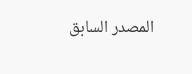المصدر السابق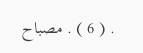. ( 6 ) . مصباح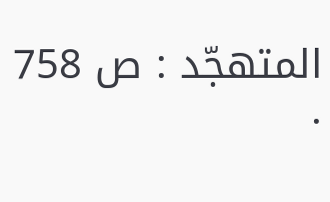المتهجّد : ص 758 .